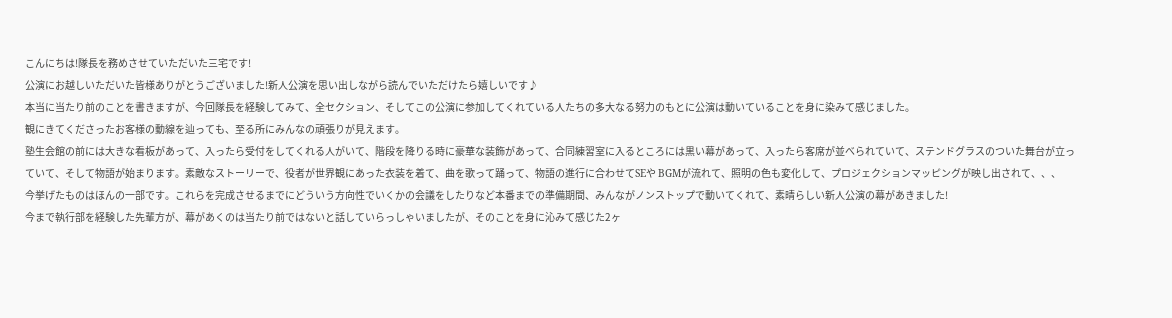こんにちは!隊長を務めさせていただいた三宅です!
公演にお越しいただいた皆様ありがとうございました!新人公演を思い出しながら読んでいただけたら嬉しいです♪
本当に当たり前のことを書きますが、今回隊長を経験してみて、全セクション、そしてこの公演に参加してくれている人たちの多大なる努力のもとに公演は動いていることを身に染みて感じました。
観にきてくださったお客様の動線を辿っても、至る所にみんなの頑張りが見えます。
塾生会館の前には大きな看板があって、入ったら受付をしてくれる人がいて、階段を降りる時に豪華な装飾があって、合同練習室に入るところには黒い幕があって、入ったら客席が並べられていて、ステンドグラスのついた舞台が立っていて、そして物語が始まります。素敵なストーリーで、役者が世界観にあった衣装を着て、曲を歌って踊って、物語の進行に合わせてSEや BGMが流れて、照明の色も変化して、プロジェクションマッピングが映し出されて、、、
今挙げたものはほんの一部です。これらを完成させるまでにどういう方向性でいくかの会議をしたりなど本番までの準備期間、みんながノンストップで動いてくれて、素晴らしい新人公演の幕があきました!
今まで執行部を経験した先輩方が、幕があくのは当たり前ではないと話していらっしゃいましたが、そのことを身に沁みて感じた2ヶ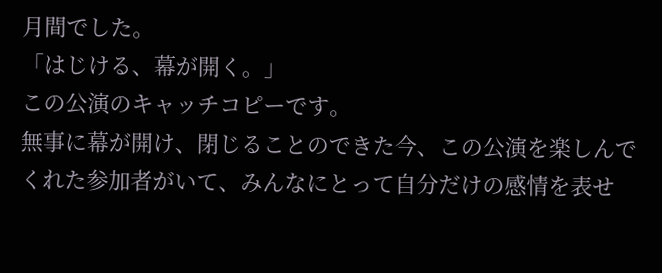月間でした。
「はじける、幕が開く。」
この公演のキャッチコピーです。
無事に幕が開け、閉じることのできた今、この公演を楽しんでくれた参加者がいて、みんなにとって自分だけの感情を表せ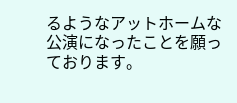るようなアットホームな公演になったことを願っております。